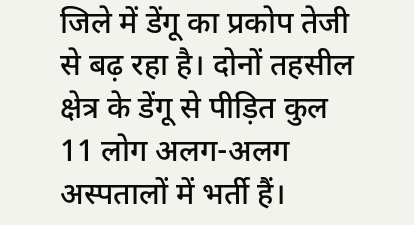जिले में डेंगू का प्रकोप तेजी से बढ़ रहा है। दोनों तहसील क्षेत्र के डेंगू से पीड़ित कुल 11 लोग अलग-अलग अस्पतालों में भर्ती हैं।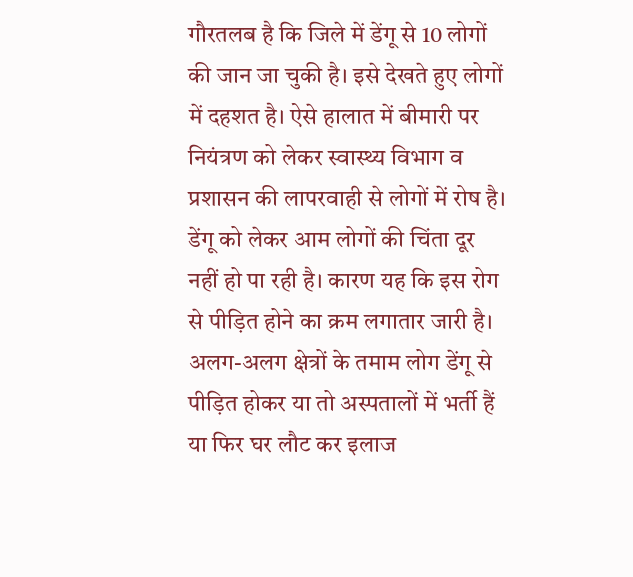गौरतलब है कि जिले में डेंगू से 10 लोगों की जान जा चुकी है। इसे देखते हुए लोगों में दहशत है। ऐसे हालात में बीमारी पर नियंत्रण को लेकर स्वास्थ्य विभाग व प्रशासन की लापरवाही से लोगों में रोष है।
डेंगू को लेकर आम लोगों की चिंता दूर नहीं हो पा रही है। कारण यह कि इस रोग से पीड़ित होने का क्रम लगातार जारी है। अलग-अलग क्षेत्रों के तमाम लोग डेंगू से पीड़ित होकर या तो अस्पतालों में भर्ती हैं या फिर घर लौट कर इलाज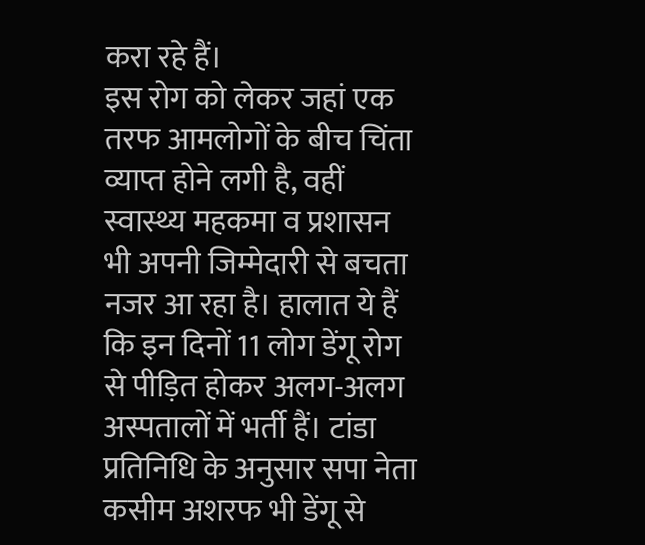करा रहे हैं।
इस रोग को लेकर जहां एक तरफ आमलोगों के बीच चिंता व्याप्त होने लगी है, वहीं स्वास्थ्य महकमा व प्रशासन भी अपनी जिम्मेदारी से बचता नजर आ रहा है। हालात ये हैं कि इन दिनों 11 लोग डेंगू रोग से पीड़ित होकर अलग-अलग अस्पतालों में भर्ती हैं। टांडा प्रतिनिधि के अनुसार सपा नेता कसीम अशरफ भी डेंगू से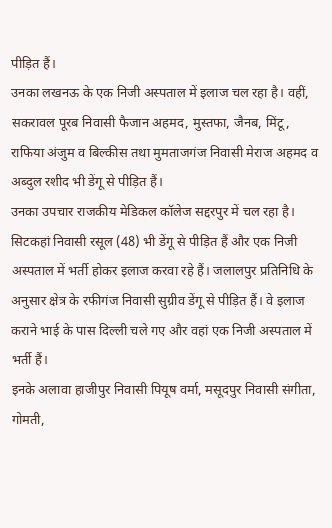पीड़ित हैं।
उनका लखनऊ के एक निजी अस्पताल में इलाज चल रहा है। वहीं, सकरावल पूरब निवासी फैजान अहमद, मुस्तफा, जैनब, मिंटू, राफिया अंजुम व बिल्कीस तथा मुमताजगंज निवासी मेराज अहमद व अब्दुल रशीद भी डेंगू से पीड़ित हैं।
उनका उपचार राजकीय मेडिकल कॉलेज सद्दरपुर में चल रहा है। सिटकहां निवासी रसूल (48) भी डेंगू से पीड़ित हैं और एक निजी अस्पताल में भर्ती होकर इलाज करवा रहे हैं। जलालपुर प्रतिनिधि के अनुसार क्षेत्र के रफीगंज निवासी सुग्रीव डेंगू से पीड़ित हैं। वे इलाज कराने भाई के पास दिल्ली चले गए और वहां एक निजी अस्पताल में भर्ती हैं।
इनके अलावा हाजीपुर निवासी पियूष वर्मा, मसूदपुर निवासी संगीता, गोमती,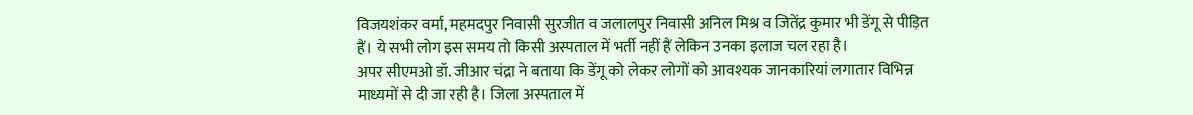विजयशंकर वर्मा, महमदपुर निवासी सुरजीत व जलालपुर निवासी अनिल मिश्र व जितेंद्र कुमार भी डेंगू से पीड़ित हैं। ये सभी लोग इस समय तो किसी अस्पताल में भर्ती नहीं हैं लेकिन उनका इलाज चल रहा है।
अपर सीएमओ डॉ. जीआर चंद्रा ने बताया कि डेंगू को लेकर लोगों को आवश्यक जानकारियां लगातार विभिन्न माध्यमों से दी जा रही है। जिला अस्पताल में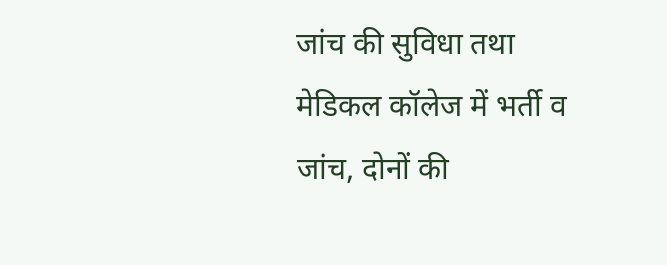जांच की सुविधा तथा मेडिकल कॉलेज में भर्ती व जांच, दोनों की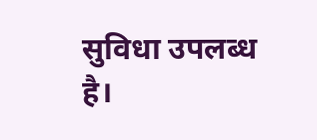सुविधा उपलब्ध है।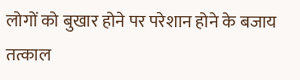लोगों को बुखार होने पर परेशान होने के बजाय तत्काल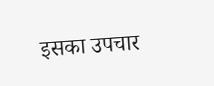इसका उपचार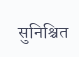सुनिश्चित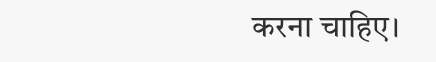करना चाहिए।